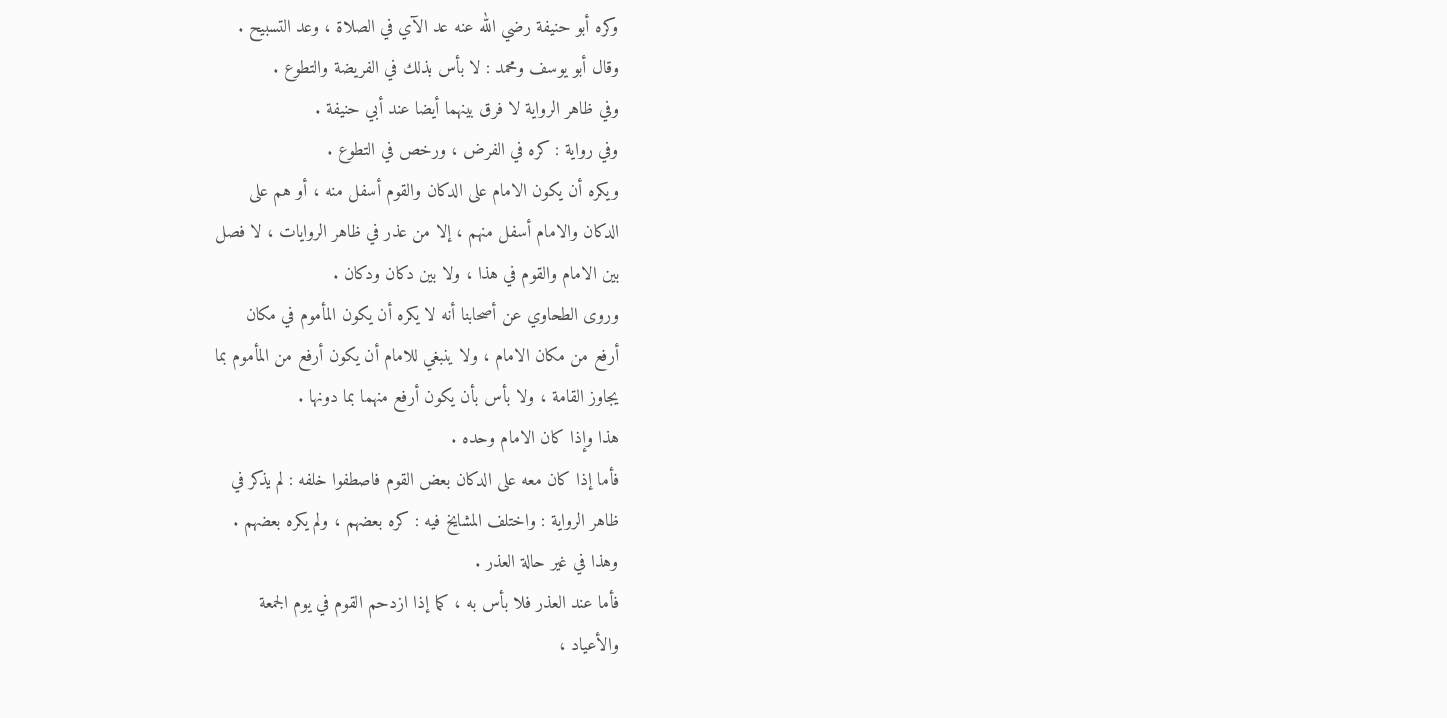وكره أبو حنيفة رضي الله عنه عد الآي في الصلاة ، وعد التسبيح .
وقال أبو يوسف ومحمد : لا بأس بذلك في الفريضة والتطوع .
وفي ظاهر الرواية لا فرق بينهما أيضا عند أبي حنيفة .
وفي رواية : كره في الفرض ، ورخص في التطوع .
ويكره أن يكون الامام على الدكان والقوم أسفل منه ، أو هم على
الدكان والامام أسفل منهم ، إلا من عذر في ظاهر الروايات ، لا فصل
بين الامام والقوم في هذا ، ولا بين دكان ودكان .
وروى الطحاوي عن أصحابنا أنه لا يكره أن يكون المأموم في مكان
أرفع من مكان الامام ، ولا ينبغي للامام أن يكون أرفع من المأموم بما
يجاوز القامة ، ولا بأس بأن يكون أرفع منهما بما دونها .
هذا وإذا كان الامام وحده .
فأما إذا كان معه على الدكان بعض القوم فاصطفوا خلفه : لم يذكر في
ظاهر الرواية : واختلف المشايخ فيه : كره بعضهم ، ولم يكره بعضهم .
وهذا في غير حالة العذر .
فأما عند العذر فلا بأس به ، كما إذا ازدحم القوم في يوم الجمعة
والأعياد ،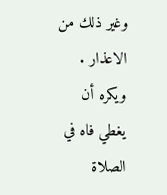وغير ذلك من الاعذار .
ويكره أن يغطي فاه في الصلاة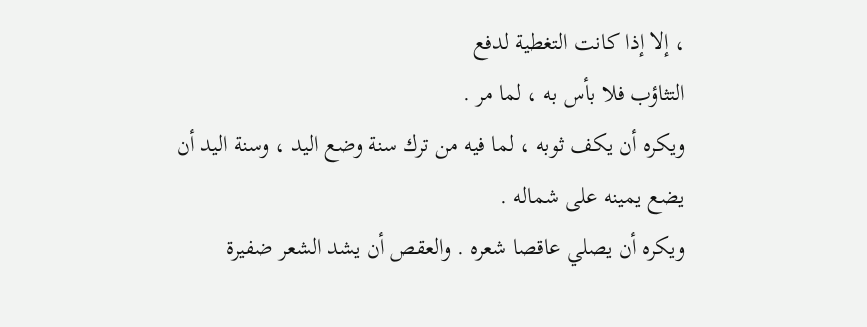، إلا إذا كانت التغطية لدفع
التثاؤب فلا بأس به ، لما مر .
ويكره أن يكف ثوبه ، لما فيه من ترك سنة وضع اليد ، وسنة اليد أن
يضع يمينه على شماله .
ويكره أن يصلي عاقصا شعره . والعقص أن يشد الشعر ضفيرة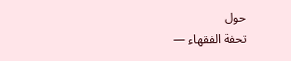حول
تحفة الفقهاء —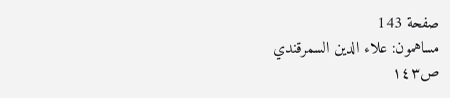صفحة 143
مساهمون: علاء الدين السمرقندي
ص١٤٣